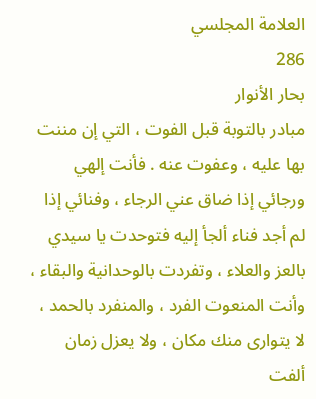العلامة المجلسي
286
بحار الأنوار
مبادر بالتوبة قبل الفوت ، التي إن مننت بها عليه ، وعفوت عنه . فأنت إلهي ورجائي إذا ضاق عني الرجاء ، وفنائي إذا لم أجد فناء ألجأ إليه فتوحدت يا سيدي بالعز والعلاء ، وتفردت بالوحدانية والبقاء ، وأنت المنعوت الفرد ، والمنفرد بالحمد ، لا يتوارى منك مكان ، ولا يعزل زمان ألفت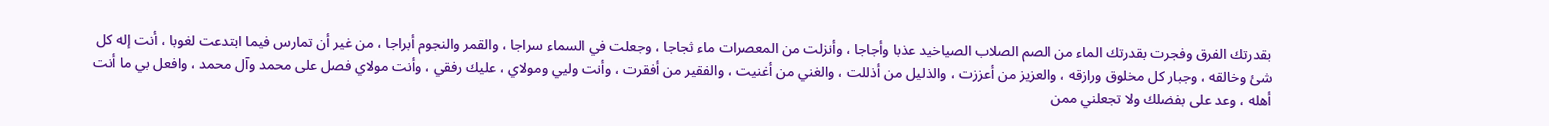بقدرتك الفرق وفجرت بقدرتك الماء من الصم الصلاب الصياخيد عذبا وأجاجا ، وأنزلت من المعصرات ماء ثجاجا ، وجعلت في السماء سراجا ، والقمر والنجوم أبراجا ، من غير أن تمارس فيما ابتدعت لغوبا ، أنت إله كل شئ وخالقه ، وجبار كل مخلوق ورازقه ، والعزيز من أعززت ، والذليل من أذللت ، والغني من أغنيت ، والفقير من أفقرت ، وأنت وليي ومولاي ، عليك رفقي ، وأنت مولاي فصل على محمد وآل محمد ، وافعل بي ما أنت أهله ، وعد على بفضلك ولا تجعلني ممن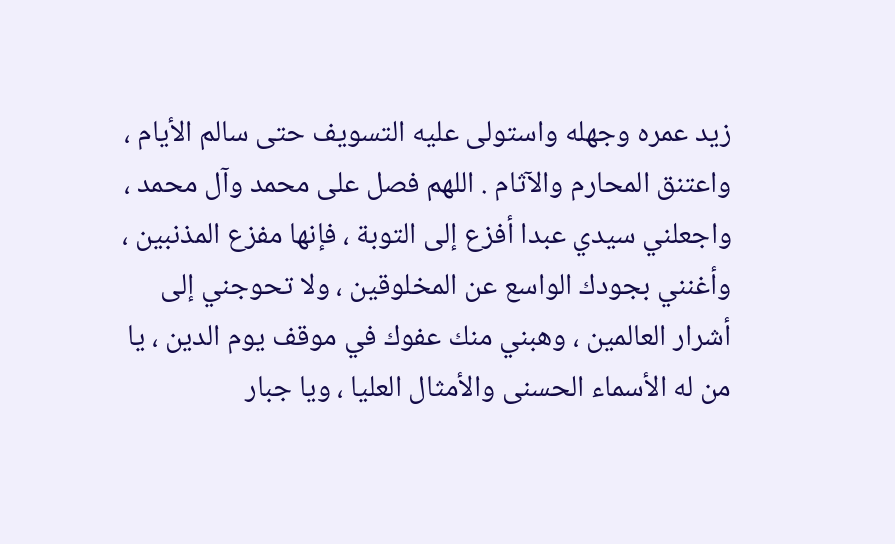زيد عمره وجهله واستولى عليه التسويف حتى سالم الأيام ، واعتنق المحارم والآثام . اللهم فصل على محمد وآل محمد ، واجعلني سيدي عبدا أفزع إلى التوبة ، فإنها مفزع المذنبين ، وأغنني بجودك الواسع عن المخلوقين ، ولا تحوجني إلى أشرار العالمين ، وهبني منك عفوك في موقف يوم الدين ، يا من له الأسماء الحسنى والأمثال العليا ، ويا جبار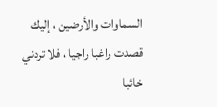السماوات والأرضين ، إليك قصدت راغبا راجيا ، فلا تردني خائبا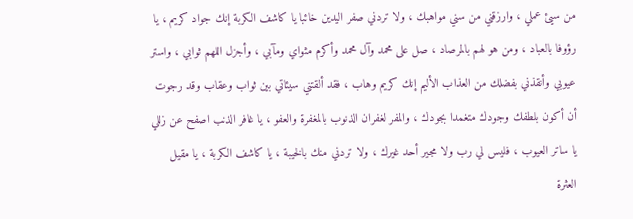من سيئ عملي ، وارزقني من سني مواهبك ، ولا تردني صفر اليدين خائبا يا كاشف الكربة إنك جواد كريم ، يا رؤوفا بالعباد ، ومن هو لهم بالمرصاد ، صل على محمد وآل محمد وأكرم مثواي ومآبي ، وأجزل اللهم ثوابي ، واستر عيوبي وأنقذني بفضلك من العذاب الأليم إنك كريم وهاب ، فقد ألقتني سيئاتي بين ثواب وعقاب وقد رجوت أن أكون بلطفك وجودك متغمدا بجودك ، والمفر لغفران الذنوب بالمغفرة والعفو ، يا غافر الذنب اصفح عن زللي يا ساتر العيوب ، فليس لي رب ولا مجير أحد غيرك ، ولا تردني منك بالخيبة ، يا كاشف الكربة ، يا مقيل العثرة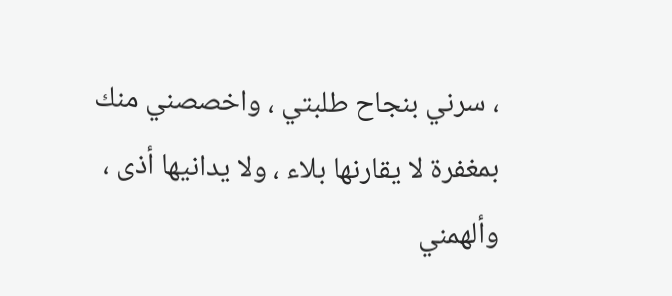، سرني بنجاح طلبتي ، واخصصني منك بمغفرة لا يقارنها بلاء ، ولا يدانيها أذى ، وألهمني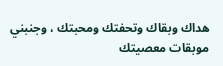هداك وبقاك وتحفتك ومحبتك ، وجنبني موبقات معصيتك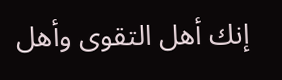إنك أهل التقوى وأهل